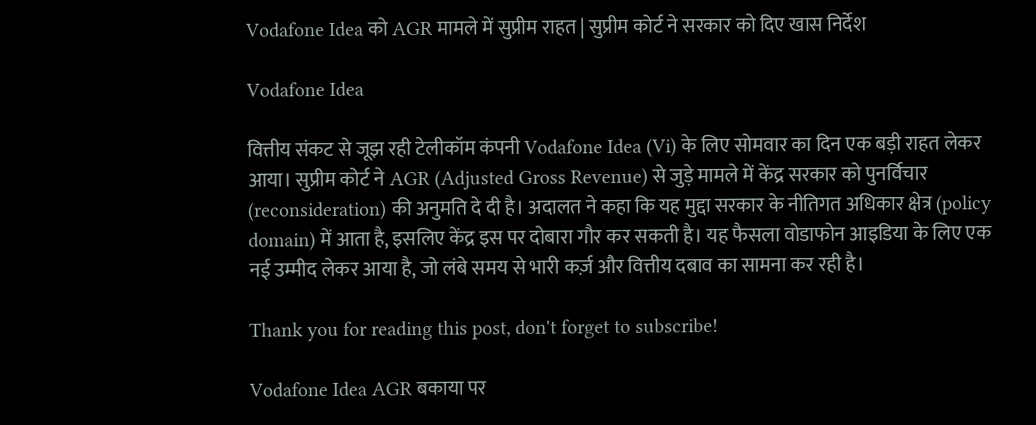Vodafone Idea को AGR मामले में सुप्रीम राहत | सुप्रीम कोर्ट ने सरकार को दिए खास निर्देश

Vodafone Idea

वित्तीय संकट से जूझ रही टेलीकॉम कंपनी Vodafone Idea (Vi) के लिए सोमवार का दिन एक बड़ी राहत लेकर आया। सुप्रीम कोर्ट ने AGR (Adjusted Gross Revenue) से जुड़े मामले में केंद्र सरकार को पुनर्विचार (reconsideration) की अनुमति दे दी है। अदालत ने कहा कि यह मुद्दा सरकार के नीतिगत अधिकार क्षेत्र (policy domain) में आता है, इसलिए केंद्र इस पर दोबारा गौर कर सकती है। यह फैसला वोडाफोन आइडिया के लिए एक नई उम्मीद लेकर आया है, जो लंबे समय से भारी कर्ज़ और वित्तीय दबाव का सामना कर रही है।

Thank you for reading this post, don't forget to subscribe!

Vodafone Idea AGR बकाया पर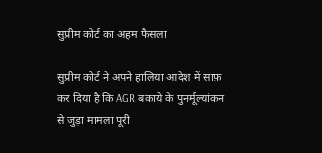सुप्रीम कोर्ट का अहम फैसला

सुप्रीम कोर्ट ने अपने हालिया आदेश में साफ़ कर दिया है कि AGR बकाये के पुनर्मूल्यांकन से जुड़ा मामला पूरी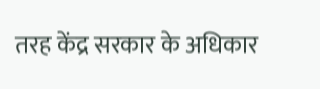तरह केंद्र सरकार के अधिकार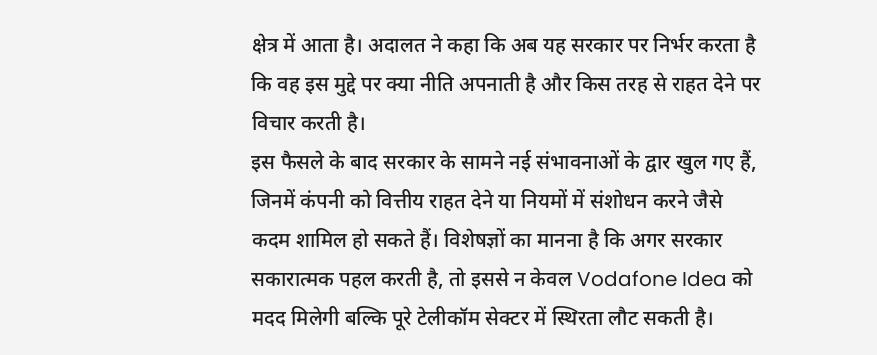क्षेत्र में आता है। अदालत ने कहा कि अब यह सरकार पर निर्भर करता है कि वह इस मुद्दे पर क्या नीति अपनाती है और किस तरह से राहत देने पर विचार करती है।
इस फैसले के बाद सरकार के सामने नई संभावनाओं के द्वार खुल गए हैं, जिनमें कंपनी को वित्तीय राहत देने या नियमों में संशोधन करने जैसे कदम शामिल हो सकते हैं। विशेषज्ञों का मानना है कि अगर सरकार सकारात्मक पहल करती है, तो इससे न केवल Vodafone Idea को मदद मिलेगी बल्कि पूरे टेलीकॉम सेक्टर में स्थिरता लौट सकती है।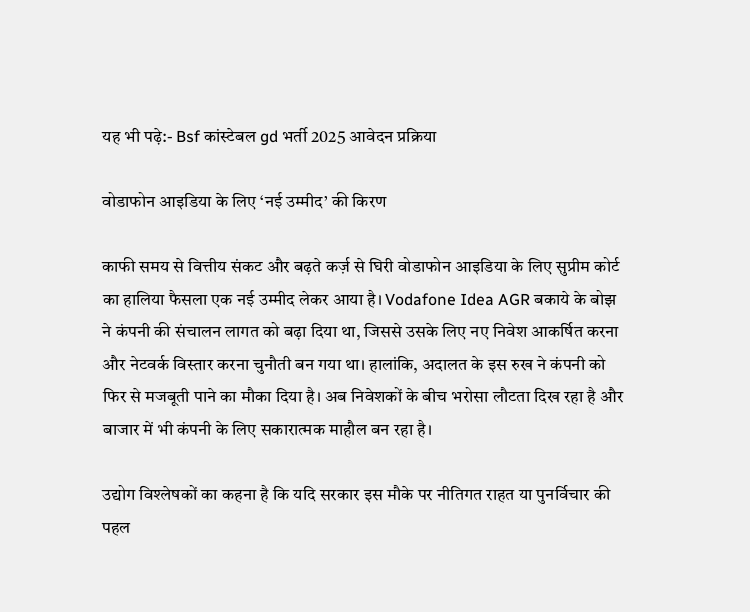यह भी पढ़े:- Bsf कांस्टेबल gd भर्ती 2025 आवेदन प्रक्रिया

वोडाफोन आइडिया के लिए ‘नई उम्मीद’ की किरण

काफी समय से वित्तीय संकट और बढ़ते कर्ज़ से घिरी वोडाफोन आइडिया के लिए सुप्रीम कोर्ट का हालिया फैसला एक नई उम्मीद लेकर आया है। Vodafone Idea AGR बकाये के बोझ ने कंपनी की संचालन लागत को बढ़ा दिया था, जिससे उसके लिए नए निवेश आकर्षित करना और नेटवर्क विस्तार करना चुनौती बन गया था। हालांकि, अदालत के इस रुख ने कंपनी को फिर से मजबूती पाने का मौका दिया है। अब निवेशकों के बीच भरोसा लौटता दिख रहा है और बाजार में भी कंपनी के लिए सकारात्मक माहौल बन रहा है।

उद्योग विश्लेषकों का कहना है कि यदि सरकार इस मौके पर नीतिगत राहत या पुनर्विचार की पहल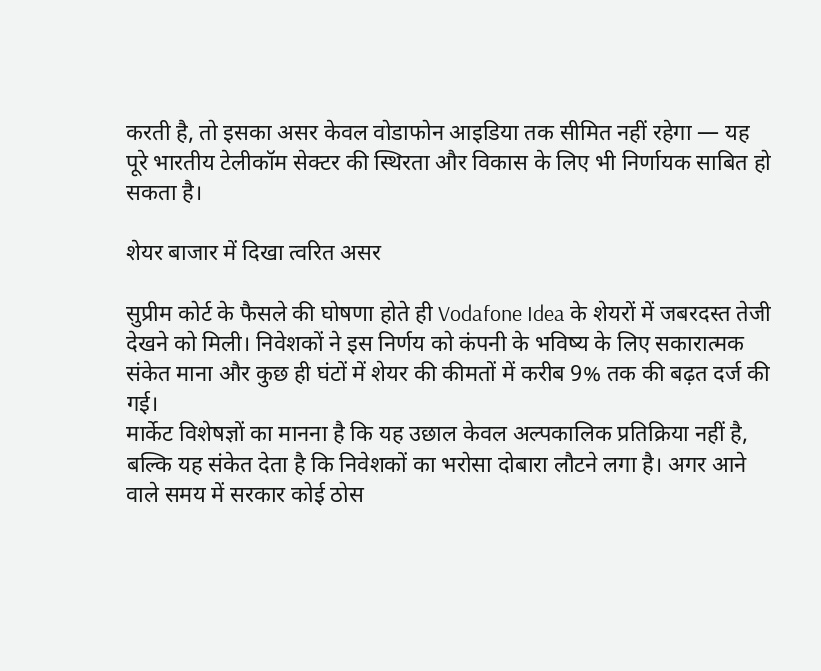करती है, तो इसका असर केवल वोडाफोन आइडिया तक सीमित नहीं रहेगा — यह पूरे भारतीय टेलीकॉम सेक्टर की स्थिरता और विकास के लिए भी निर्णायक साबित हो सकता है।

शेयर बाजार में दिखा त्वरित असर

सुप्रीम कोर्ट के फैसले की घोषणा होते ही Vodafone Idea के शेयरों में जबरदस्त तेजी देखने को मिली। निवेशकों ने इस निर्णय को कंपनी के भविष्य के लिए सकारात्मक संकेत माना और कुछ ही घंटों में शेयर की कीमतों में करीब 9% तक की बढ़त दर्ज की गई।
मार्केट विशेषज्ञों का मानना है कि यह उछाल केवल अल्पकालिक प्रतिक्रिया नहीं है, बल्कि यह संकेत देता है कि निवेशकों का भरोसा दोबारा लौटने लगा है। अगर आने वाले समय में सरकार कोई ठोस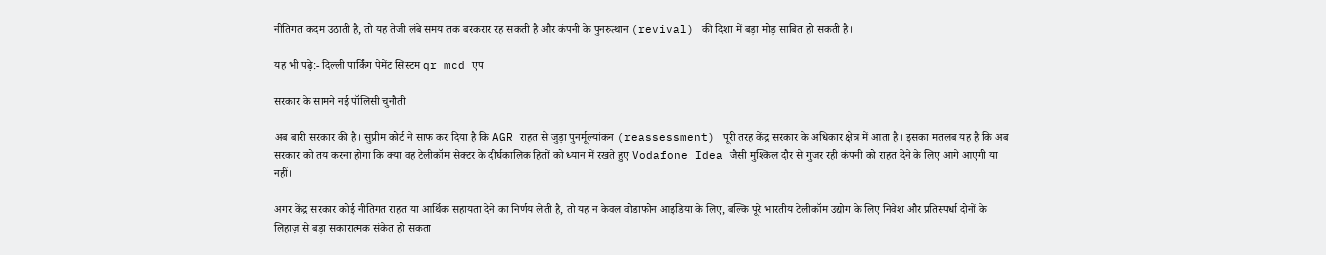नीतिगत कदम उठाती है, तो यह तेजी लंबे समय तक बरकरार रह सकती है और कंपनी के पुनरुत्थान (revival) की दिशा में बड़ा मोड़ साबित हो सकती है।

यह भी पढ़े:- दिल्ली पार्किंग पेमेंट सिस्टम qr mcd एप

सरकार के सामने नई पॉलिसी चुनौती

अब बारी सरकार की है। सुप्रीम कोर्ट ने साफ कर दिया है कि AGR राहत से जुड़ा पुनर्मूल्यांकन (reassessment) पूरी तरह केंद्र सरकार के अधिकार क्षेत्र में आता है। इसका मतलब यह है कि अब सरकार को तय करना होगा कि क्या वह टेलीकॉम सेक्टर के दीर्घकालिक हितों को ध्यान में रखते हुए Vodafone Idea जैसी मुश्किल दौर से गुजर रही कंपनी को राहत देने के लिए आगे आएगी या नहीं।

अगर केंद्र सरकार कोई नीतिगत राहत या आर्थिक सहायता देने का निर्णय लेती है, तो यह न केवल वोडाफोन आइडिया के लिए, बल्कि पूरे भारतीय टेलीकॉम उद्योग के लिए निवेश और प्रतिस्पर्धा दोनों के लिहाज़ से बड़ा सकारात्मक संकेत हो सकता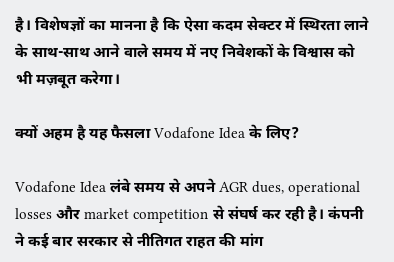है। विशेषज्ञों का मानना है कि ऐसा कदम सेक्टर में स्थिरता लाने के साथ-साथ आने वाले समय में नए निवेशकों के विश्वास को भी मज़बूत करेगा।

क्यों अहम है यह फैसला Vodafone Idea के लिए?

Vodafone Idea लंबे समय से अपने AGR dues, operational losses और market competition से संघर्ष कर रही है। कंपनी ने कई बार सरकार से नीतिगत राहत की मांग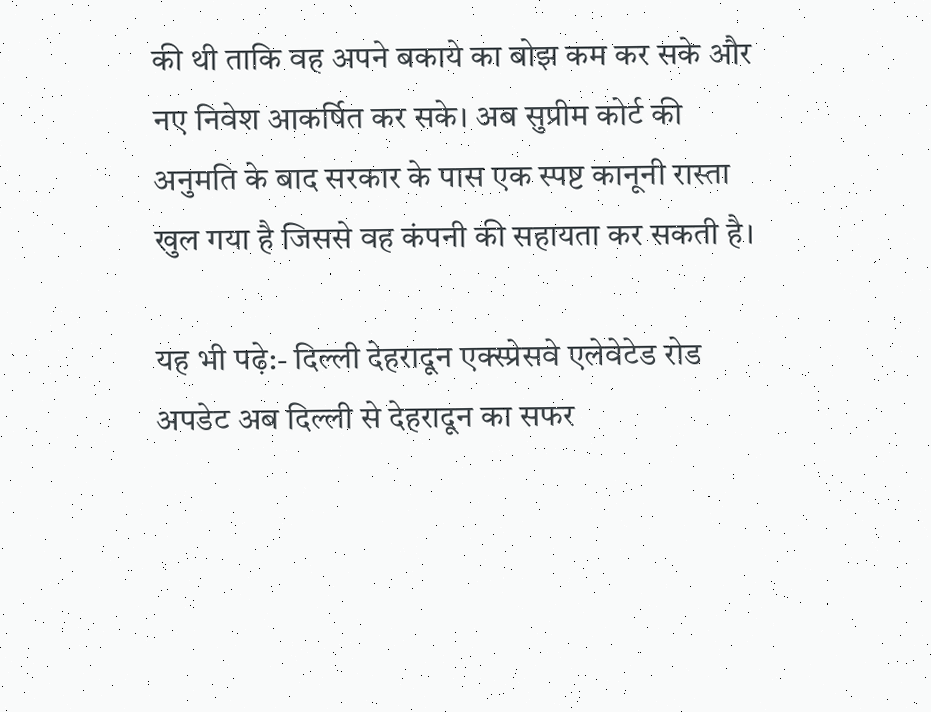की थी ताकि वह अपने बकाये का बोझ कम कर सके और नए निवेश आकर्षित कर सके। अब सुप्रीम कोर्ट की अनुमति के बाद सरकार के पास एक स्पष्ट कानूनी रास्ता खुल गया है जिससे वह कंपनी की सहायता कर सकती है।

यह भी पढ़े:- दिल्ली देहरादून एक्स्प्रेसवे एलेवेटेड रोड अपडेट अब दिल्ली से देहरादून का सफर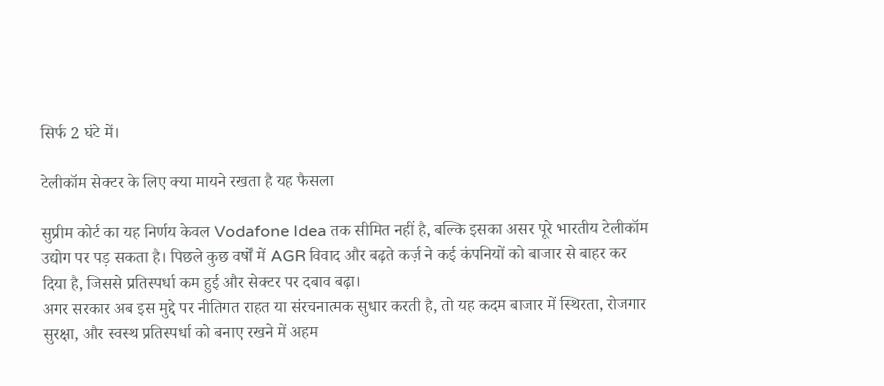सिर्फ 2 घंटे में।

टेलीकॉम सेक्टर के लिए क्या मायने रखता है यह फैसला

सुप्रीम कोर्ट का यह निर्णय केवल Vodafone Idea तक सीमित नहीं है, बल्कि इसका असर पूरे भारतीय टेलीकॉम उद्योग पर पड़ सकता है। पिछले कुछ वर्षों में AGR विवाद और बढ़ते कर्ज़ ने कई कंपनियों को बाजार से बाहर कर दिया है, जिससे प्रतिस्पर्धा कम हुई और सेक्टर पर दबाव बढ़ा।
अगर सरकार अब इस मुद्दे पर नीतिगत राहत या संरचनात्मक सुधार करती है, तो यह कदम बाजार में स्थिरता, रोजगार सुरक्षा, और स्वस्थ प्रतिस्पर्धा को बनाए रखने में अहम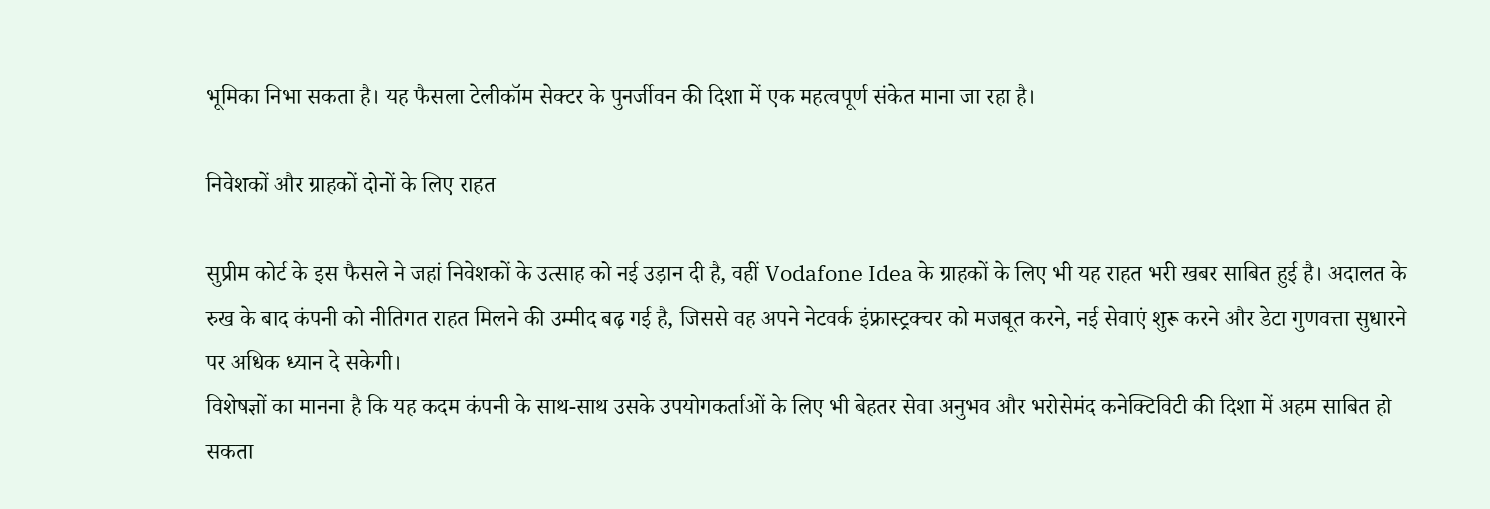भूमिका निभा सकता है। यह फैसला टेलीकॉम सेक्टर के पुनर्जीवन की दिशा में एक महत्वपूर्ण संकेत माना जा रहा है।

निवेशकों और ग्राहकों दोनों के लिए राहत

सुप्रीम कोर्ट के इस फैसले ने जहां निवेशकों के उत्साह को नई उड़ान दी है, वहीं Vodafone Idea के ग्राहकों के लिए भी यह राहत भरी खबर साबित हुई है। अदालत के रुख के बाद कंपनी को नीतिगत राहत मिलने की उम्मीद बढ़ गई है, जिससे वह अपने नेटवर्क इंफ्रास्ट्रक्चर को मजबूत करने, नई सेवाएं शुरू करने और डेटा गुणवत्ता सुधारने पर अधिक ध्यान दे सकेगी।
विशेषज्ञों का मानना है कि यह कदम कंपनी के साथ-साथ उसके उपयोगकर्ताओं के लिए भी बेहतर सेवा अनुभव और भरोसेमंद कनेक्टिविटी की दिशा में अहम साबित हो सकता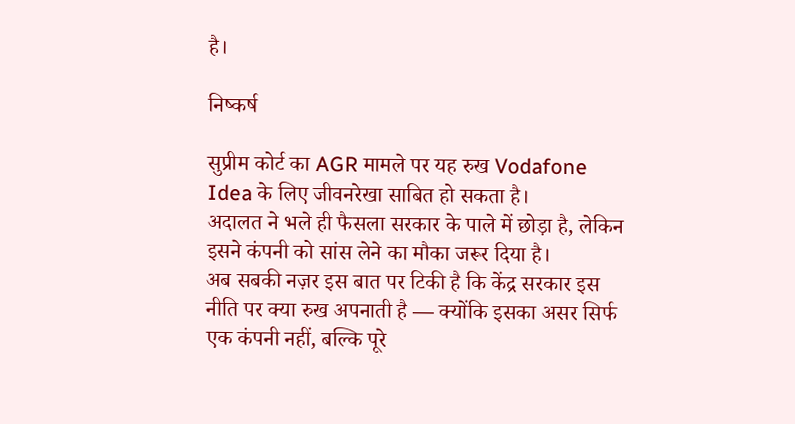है।

निष्कर्ष

सुप्रीम कोर्ट का AGR मामले पर यह रुख Vodafone Idea के लिए जीवनरेखा साबित हो सकता है।
अदालत ने भले ही फैसला सरकार के पाले में छोड़ा है, लेकिन इसने कंपनी को सांस लेने का मौका जरूर दिया है।
अब सबकी नज़र इस बात पर टिकी है कि केंद्र सरकार इस नीति पर क्या रुख अपनाती है — क्योंकि इसका असर सिर्फ एक कंपनी नहीं, बल्कि पूरे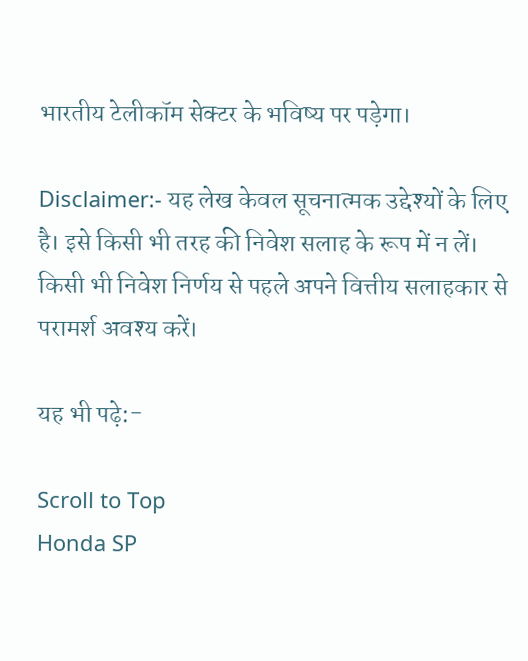भारतीय टेलीकॉम सेक्टर के भविष्य पर पड़ेगा।

Disclaimer:- यह लेख केवल सूचनात्मक उद्देश्यों के लिए है। इसे किसी भी तरह की निवेश सलाह के रूप में न लें। किसी भी निवेश निर्णय से पहले अपने वित्तीय सलाहकार से परामर्श अवश्य करें।

यह भी पढ़े:-

Scroll to Top
Honda SP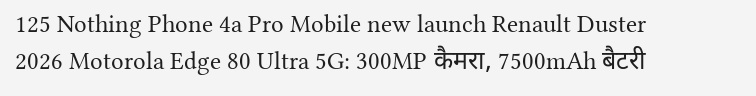125 Nothing Phone 4a Pro Mobile new launch Renault Duster 2026 Motorola Edge 80 Ultra 5G: 300MP कैमरा, 7500mAh बैटरी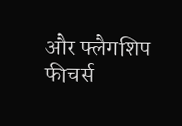और फ्लैगशिप फीचर्स